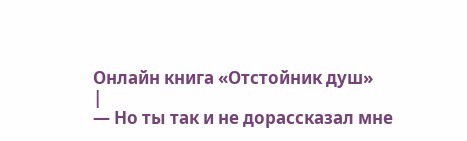Онлайн книга «Отстойник душ»
|
— Но ты так и не дорассказал мне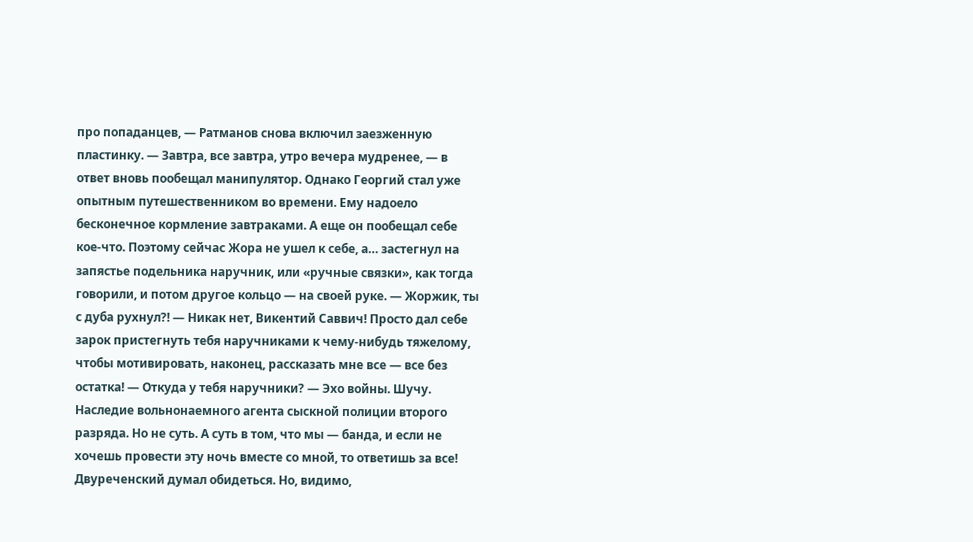про попаданцев, — Ратманов снова включил заезженную пластинку. — Завтра, все завтра, утро вечера мудренее, — в ответ вновь пообещал манипулятор. Однако Георгий стал уже опытным путешественником во времени. Ему надоело бесконечное кормление завтраками. А еще он пообещал себе кое-что. Поэтому сейчас Жора не ушел к себе, а… застегнул на запястье подельника наручник, или «ручные связки», как тогда говорили, и потом другое кольцо — на своей руке. — Жоржик, ты с дуба рухнул?! — Никак нет, Викентий Саввич! Просто дал себе зарок пристегнуть тебя наручниками к чему-нибудь тяжелому, чтобы мотивировать, наконец, рассказать мне все — все без остатка! — Откуда у тебя наручники? — Эхо войны. Шучу. Наследие вольнонаемного агента сыскной полиции второго разряда. Но не суть. А суть в том, что мы — банда, и если не хочешь провести эту ночь вместе со мной, то ответишь за все! Двуреченский думал обидеться. Но, видимо,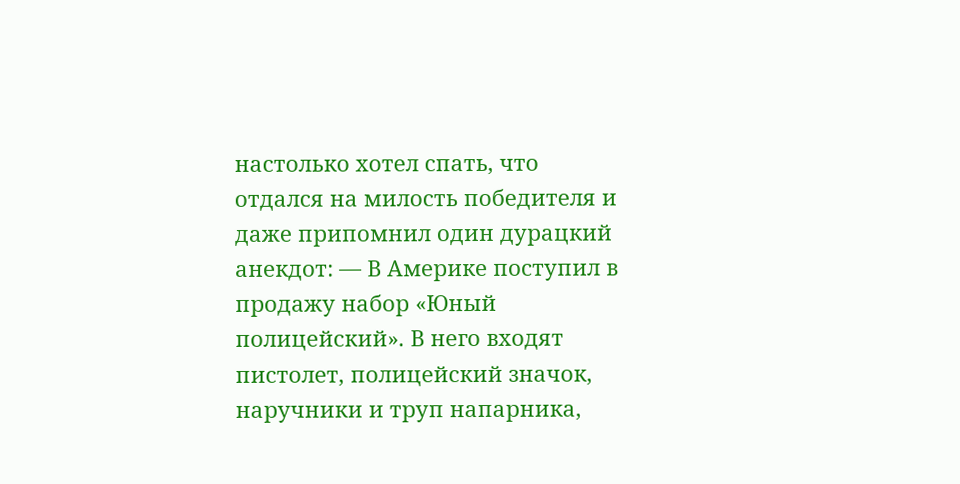настолько хотел спать, что отдался на милость победителя и даже припомнил один дурацкий анекдот: — В Америке поступил в продажу набор «Юный полицейский». В него входят пистолет, полицейский значок, наручники и труп напарника,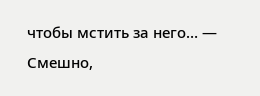чтобы мстить за него… — Смешно,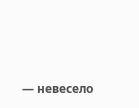— невесело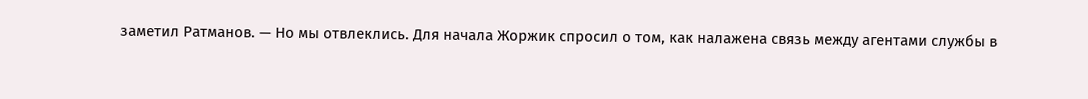заметил Ратманов. — Но мы отвлеклись. Для начала Жоржик спросил о том, как налажена связь между агентами службы в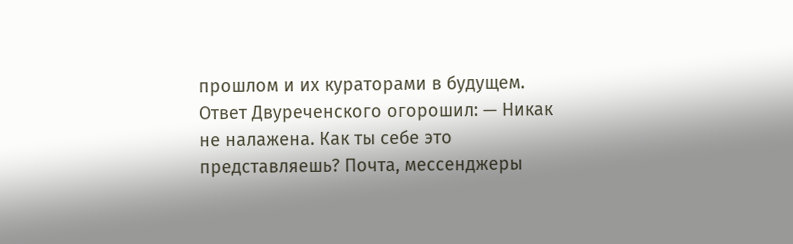прошлом и их кураторами в будущем. Ответ Двуреченского огорошил: — Никак не налажена. Как ты себе это представляешь? Почта, мессенджеры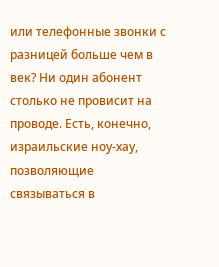или телефонные звонки с разницей больше чем в век? Ни один абонент столько не провисит на проводе. Есть, конечно, израильские ноу-хау, позволяющие связываться в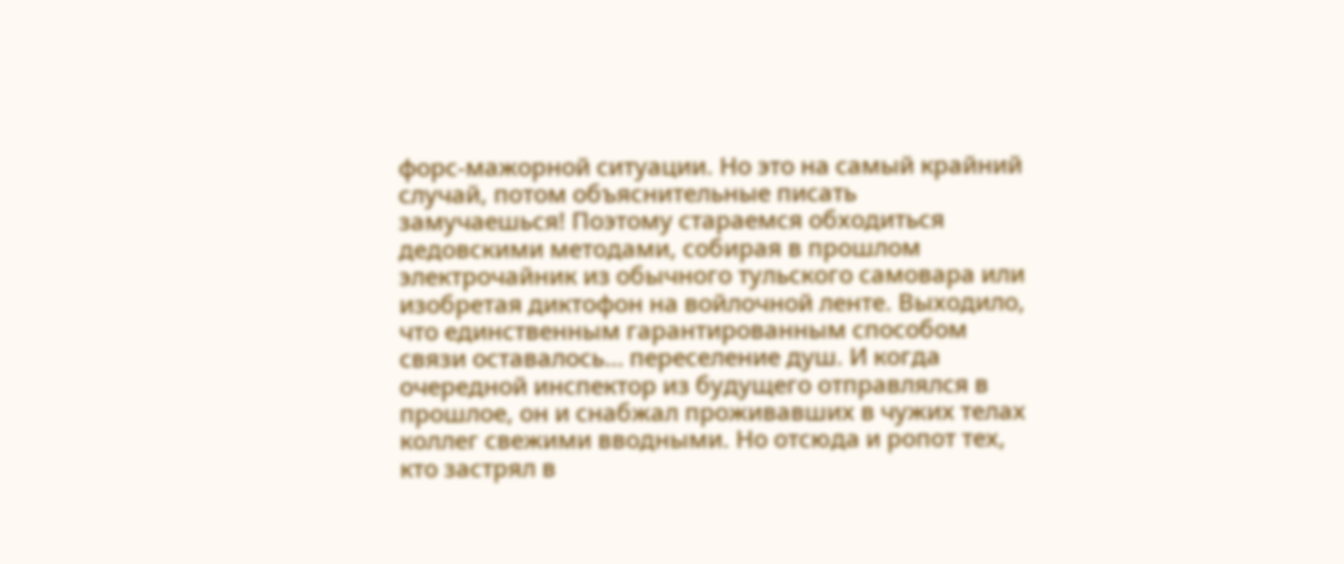форс-мажорной ситуации. Но это на самый крайний случай, потом объяснительные писать замучаешься! Поэтому стараемся обходиться дедовскими методами, собирая в прошлом электрочайник из обычного тульского самовара или изобретая диктофон на войлочной ленте. Выходило, что единственным гарантированным способом связи оставалось… переселение душ. И когда очередной инспектор из будущего отправлялся в прошлое, он и снабжал проживавших в чужих телах коллег свежими вводными. Но отсюда и ропот тех, кто застрял в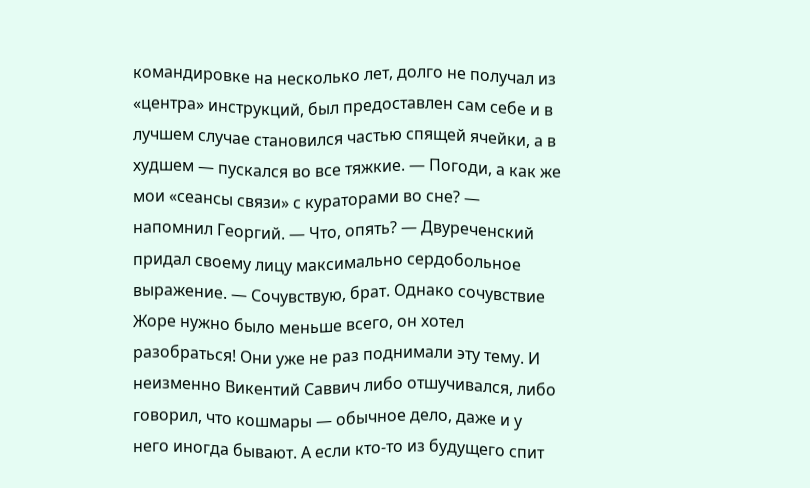командировке на несколько лет, долго не получал из «центра» инструкций, был предоставлен сам себе и в лучшем случае становился частью спящей ячейки, а в худшем — пускался во все тяжкие. — Погоди, а как же мои «сеансы связи» с кураторами во сне? — напомнил Георгий. — Что, опять? — Двуреченский придал своему лицу максимально сердобольное выражение. — Сочувствую, брат. Однако сочувствие Жоре нужно было меньше всего, он хотел разобраться! Они уже не раз поднимали эту тему. И неизменно Викентий Саввич либо отшучивался, либо говорил, что кошмары — обычное дело, даже и у него иногда бывают. А если кто-то из будущего спит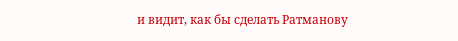и видит, как бы сделать Ратманову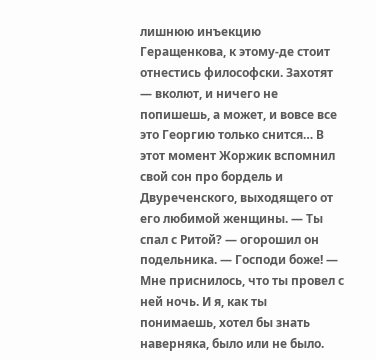лишнюю инъекцию Геращенкова, к этому-де стоит отнестись философски. Захотят — вколют, и ничего не попишешь, а может, и вовсе все это Георгию только снится… В этот момент Жоржик вспомнил свой сон про бордель и Двуреченского, выходящего от его любимой женщины. — Ты спал с Ритой? — огорошил он подельника. — Господи боже! — Мне приснилось, что ты провел с ней ночь. И я, как ты понимаешь, хотел бы знать наверняка, было или не было.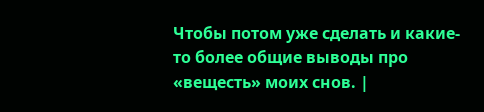Чтобы потом уже сделать и какие-то более общие выводы про «вещесть» моих снов. |